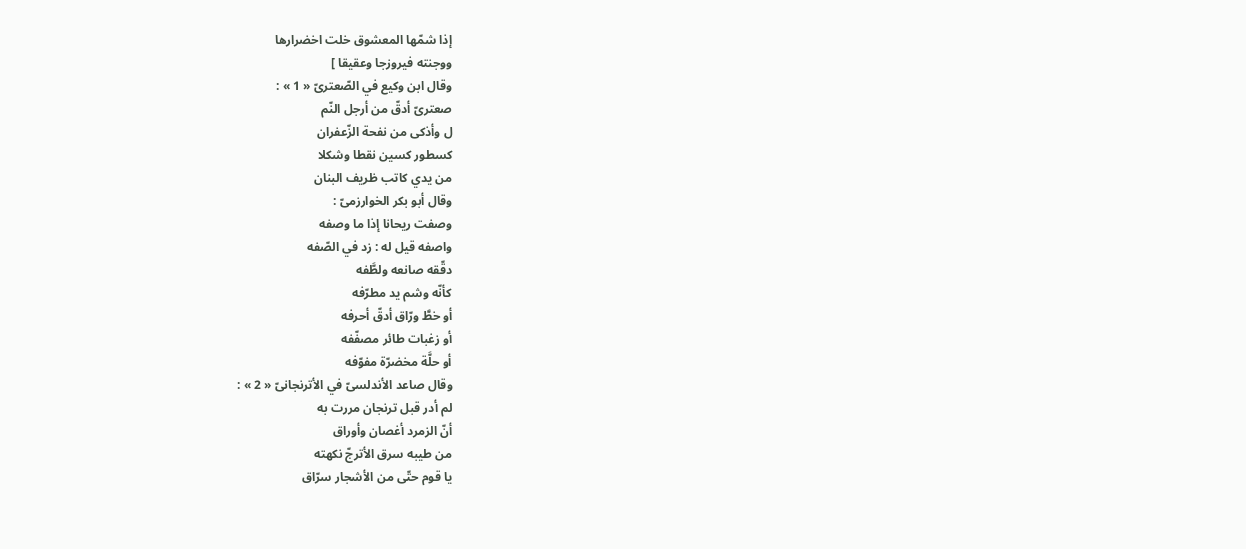إذا شمّها المعشوق خلت اخضرارها
ووجنته فيروزجا وعقيقا ]
وقال ابن وكيع في الصّعترىّ « 1 » :
صعترىّ أدقّ من أرجل النّم
ل وأذكى من نفحة الزّعفران
كسطور كسين نقطا وشكلا
من يدي كاتب ظريف البنان
وقال أبو بكر الخوارزمىّ :
وصفت ريحانا إذا ما وصفه
واصفه قيل له : زد في الصّفه
دقّقه صانعه ولطَّفه
كأنّه وشم يد مطرّفه
أو خطَّ ورّاق أدقّ أحرفه
أو زغبات طائر مصفّفه
أو حلَّة مخضرّة مفوّفه
وقال صاعد الأندلسىّ في الأترنجانىّ « 2 » :
لم أدر قبل ترنجان مررت به
أنّ الزمرد أغصان وأوراق
من طيبه سرق الأترجّ نكهته
يا قوم حتّى من الأشجار سرّاق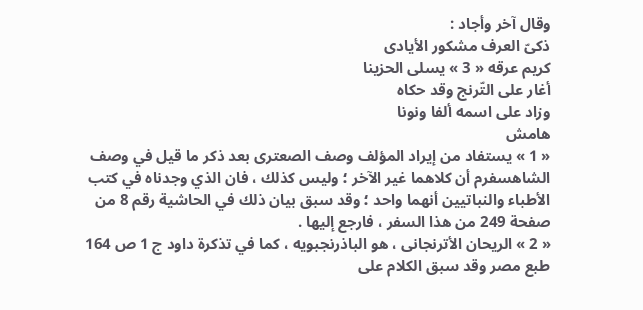وقال آخر وأجاد :
ذكىّ العرف مشكور الأيادى
كريم عرقه « 3 » يسلى الحزينا
أغار على التّرنج وقد حكاه
وزاد على اسمه ألفا ونونا
هامش
« 1 » يستفاد من إيراد المؤلف وصف الصعترى بعد ذكر ما قيل في وصف الشاهسفرم أن كلاهما غير الآخر ؛ وليس كذلك ، فان الذي وجدناه في كتب الأطباء والنباتيين أنهما واحد ؛ وقد سبق بيان ذلك في الحاشية رقم 8 من صفحة 249 من هذا السفر ، فارجع إليها .
« 2 » الريحان الأترنجانى ، هو الباذرنجبويه ، كما في تذكرة داود ج 1 ص 164 طبع مصر وقد سبق الكلام على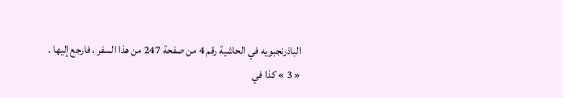الباذرنجبويه في الحاشية رقم 4 من صفحة 247 من هذا السفر ، فارجع إليها .
« 3 » كذا في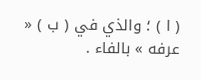( ا ) ؛ والذي في ( ب ) « عرفه » بالفاء .